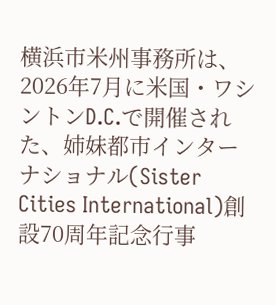横浜市米州事務所は、2026年7月に米国・ワシントンD.C.で開催された、姉妹都市インターナショナル(Sister Cities International)創設70周年記念行事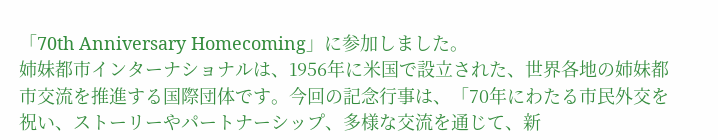「70th Anniversary Homecoming」に参加しました。
姉妹都市インターナショナルは、1956年に米国で設立された、世界各地の姉妹都市交流を推進する国際団体です。今回の記念行事は、「70年にわたる市民外交を祝い、ストーリーやパートナーシップ、多様な交流を通じて、新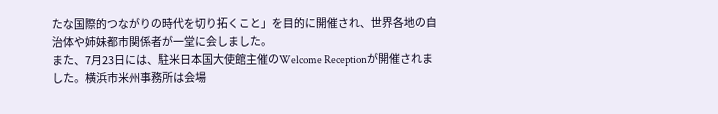たな国際的つながりの時代を切り拓くこと」を目的に開催され、世界各地の自治体や姉妹都市関係者が一堂に会しました。
また、7月23日には、駐米日本国大使館主催のWelcome Receptionが開催されました。横浜市米州事務所は会場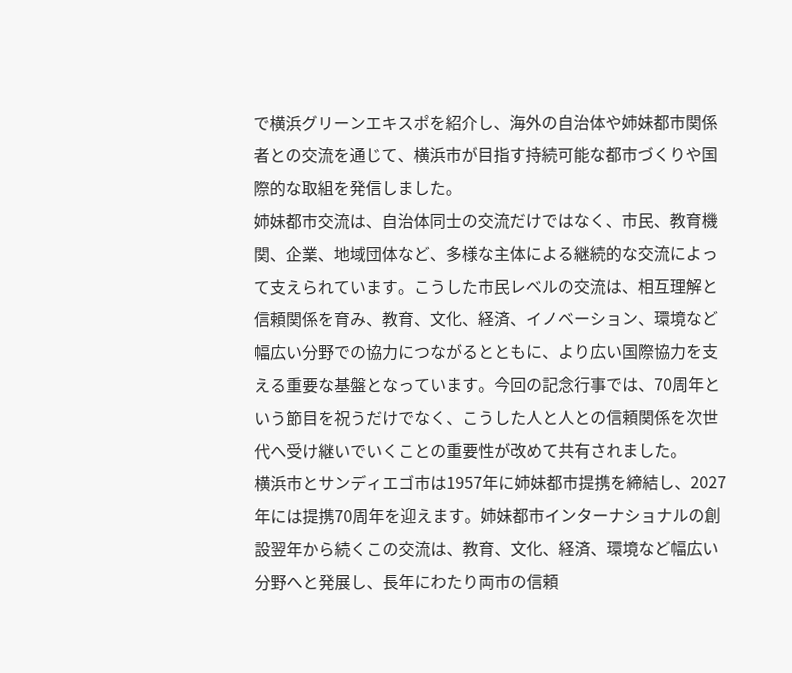で横浜グリーンエキスポを紹介し、海外の自治体や姉妹都市関係者との交流を通じて、横浜市が目指す持続可能な都市づくりや国際的な取組を発信しました。
姉妹都市交流は、自治体同士の交流だけではなく、市民、教育機関、企業、地域団体など、多様な主体による継続的な交流によって支えられています。こうした市民レベルの交流は、相互理解と信頼関係を育み、教育、文化、経済、イノベーション、環境など幅広い分野での協力につながるとともに、より広い国際協力を支える重要な基盤となっています。今回の記念行事では、70周年という節目を祝うだけでなく、こうした人と人との信頼関係を次世代へ受け継いでいくことの重要性が改めて共有されました。
横浜市とサンディエゴ市は1957年に姉妹都市提携を締結し、2027年には提携70周年を迎えます。姉妹都市インターナショナルの創設翌年から続くこの交流は、教育、文化、経済、環境など幅広い分野へと発展し、長年にわたり両市の信頼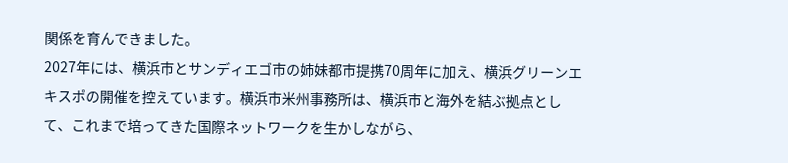関係を育んできました。
2027年には、横浜市とサンディエゴ市の姉妹都市提携70周年に加え、横浜グリーンエキスポの開催を控えています。横浜市米州事務所は、横浜市と海外を結ぶ拠点として、これまで培ってきた国際ネットワークを生かしながら、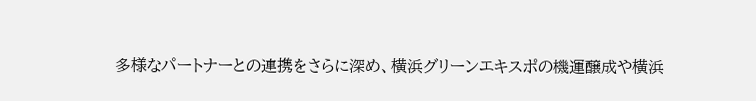多様なパートナーとの連携をさらに深め、横浜グリーンエキスポの機運醸成や横浜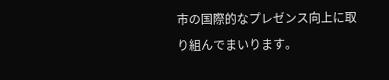市の国際的なプレゼンス向上に取り組んでまいります。